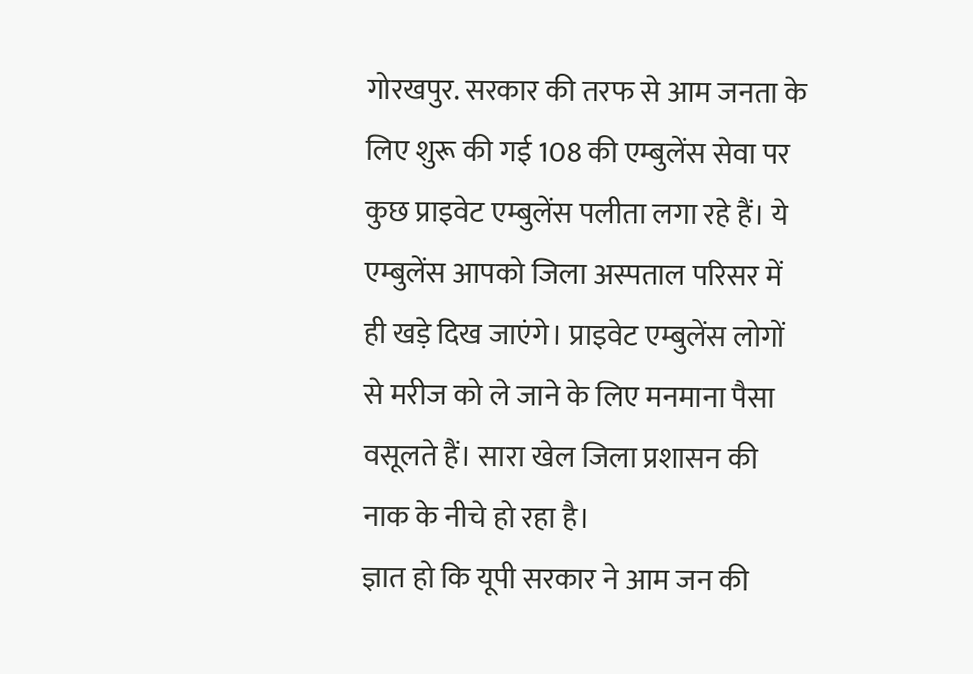गोरखपुर. सरकार की तरफ से आम जनता के लिए शुरू की गई 108 की एम्बुलेंस सेवा पर कुछ प्राइवेट एम्बुलेंस पलीता लगा रहे हैं। ये एम्बुलेंस आपको जिला अस्पताल परिसर में ही खड़े दिख जाएंगे। प्राइवेट एम्बुलेंस लोगों से मरीज को ले जाने के लिए मनमाना पैसा वसूलते हैं। सारा खेल जिला प्रशासन की नाक के नीचे हो रहा है।
ज्ञात हो कि यूपी सरकार ने आम जन की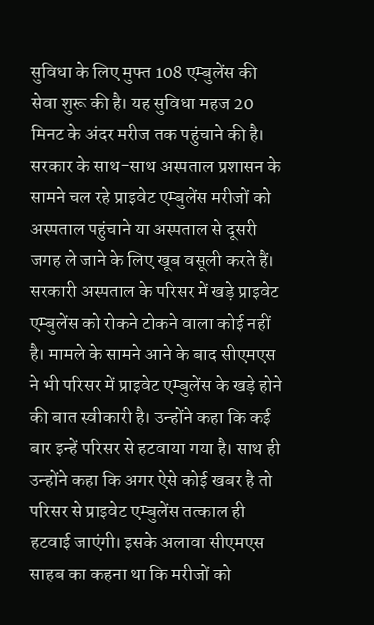सुविधा के लिए मुफ्त 108 एम्बुलेंस की सेवा शुरू की है। यह सुविधा महज 20 मिनट के अंदर मरीज तक पहुंचाने की है। सरकार के साथ-साथ अस्पताल प्रशासन के सामने चल रहे प्राइवेट एम्बुलेंस मरीजों को अस्पताल पहुंचाने या अस्पताल से दूसरी जगह ले जाने के लिए खूब वसूली करते हैं।
सरकारी अस्पताल के परिसर में खड़े प्राइवेट एम्बुलेंस को रोकने टोकने वाला कोई नहीं है। मामले के सामने आने के बाद सीएमएस ने भी परिसर में प्राइवेट एम्बुलेंस के खड़े होने की बात स्वीकारी है। उन्होंने कहा कि कई बार इन्हें परिसर से हटवाया गया है। साथ ही उन्होंने कहा कि अगर ऐसे कोई खबर है तो परिसर से प्राइवेट एम्बुलेंस तत्काल ही हटवाई जाएंगी। इसके अलावा सीएमएस साहब का कहना था कि मरीजों को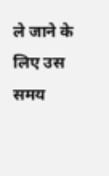ले जाने के लिए उस समय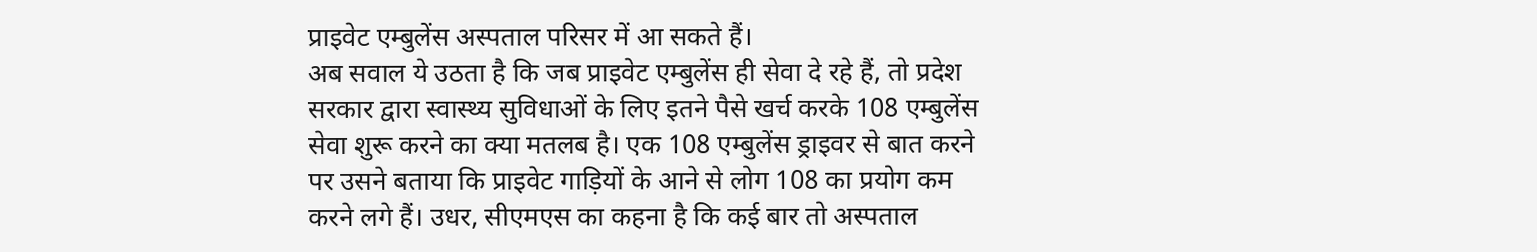प्राइवेट एम्बुलेंस अस्पताल परिसर में आ सकते हैं।
अब सवाल ये उठता है कि जब प्राइवेट एम्बुलेंस ही सेवा दे रहे हैं, तो प्रदेश सरकार द्वारा स्वास्थ्य सुविधाओं के लिए इतने पैसे खर्च करके 108 एम्बुलेंस सेवा शुरू करने का क्या मतलब है। एक 108 एम्बुलेंस ड्राइवर से बात करने पर उसने बताया कि प्राइवेट गाड़ियों के आने से लोग 108 का प्रयोग कम करने लगे हैं। उधर, सीएमएस का कहना है कि कई बार तो अस्पताल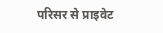परिसर से प्राइवेट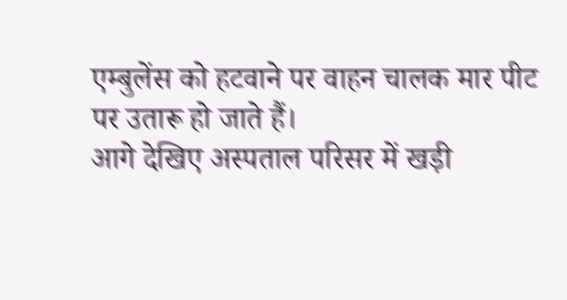एम्बुलेंस को हटवाने पर वाहन चालक मार पीट पर उतारू हो जाते हैं।
आगे देखिए अस्पताल परिसर में खड़ी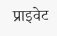प्राइवेट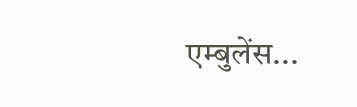एम्बुलेंस...